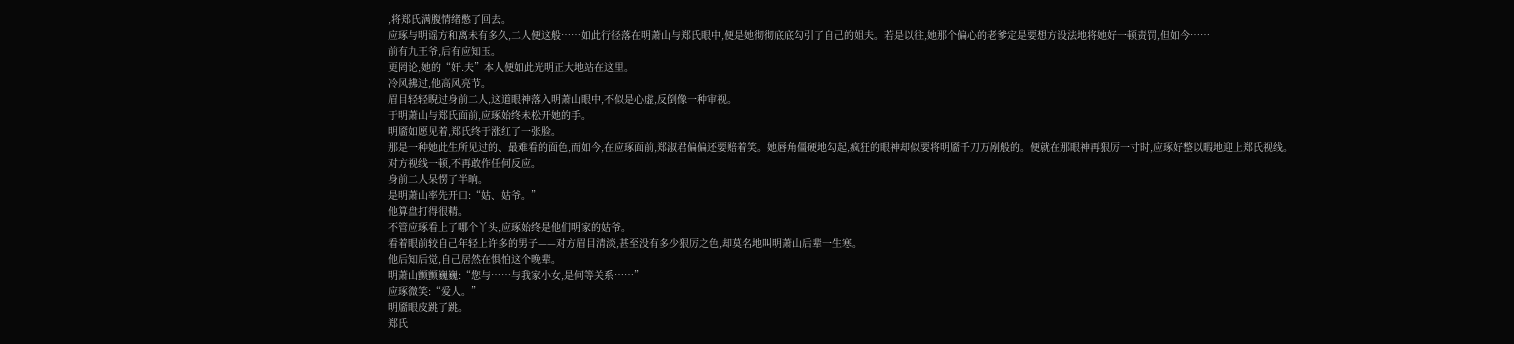,将郑氏满腹情绪憋了回去。
应琢与明谣方和离未有多久,二人便这般……如此行径落在明萧山与郑氏眼中,便是她彻彻底底勾引了自己的姐夫。若是以往,她那个偏心的老爹定是要想方设法地将她好一顿责罚,但如今……
前有九王爷,后有应知玉。
更罔论,她的“奸.夫”本人便如此光明正大地站在这里。
冷风拂过,他高风亮节。
眉目轻轻睨过身前二人,这道眼神落入明萧山眼中,不似是心虚,反倒像一种审视。
于明萧山与郑氏面前,应琢始终未松开她的手。
明靥如愿见着,郑氏终于涨红了一张脸。
那是一种她此生所见过的、最难看的面色,而如今,在应琢面前,郑淑君偏偏还要赔着笑。她唇角僵硬地勾起,疯狂的眼神却似要将明靥千刀万剐般的。便就在那眼神再狠厉一寸时,应琢好整以暇地迎上郑氏视线。
对方视线一顿,不再敢作任何反应。
身前二人呆愣了半晌。
是明萧山率先开口:“姑、姑爷。”
他算盘打得很精。
不管应琢看上了哪个丫头,应琢始终是他们明家的姑爷。
看着眼前较自己年轻上许多的男子——对方眉目清淡,甚至没有多少狠厉之色,却莫名地叫明萧山后辈一生寒。
他后知后觉,自己居然在惧怕这个晚辈。
明萧山颤颤巍巍:“您与……与我家小女,是何等关系……”
应琢微笑:“爱人。”
明靥眼皮跳了跳。
郑氏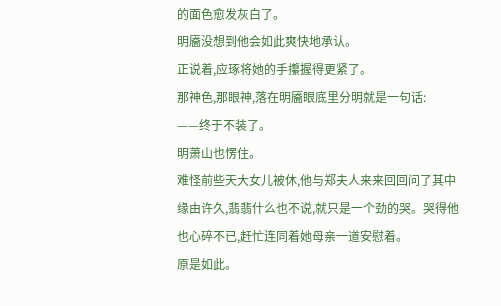的面色愈发灰白了。
明靥没想到他会如此爽快地承认。
正说着,应琢将她的手攥握得更紧了。
那神色,那眼神,落在明靥眼底里分明就是一句话:
——终于不装了。
明萧山也愣住。
难怪前些天大女儿被休,他与郑夫人来来回回问了其中缘由许久,翡翡什么也不说,就只是一个劲的哭。哭得他也心碎不已,赶忙连同着她母亲一道安慰着。
原是如此。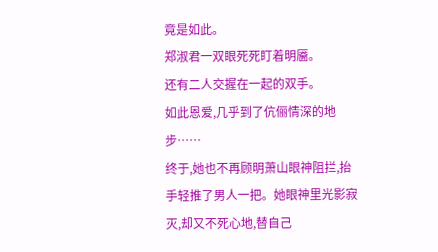竟是如此。
郑淑君一双眼死死盯着明靥。
还有二人交握在一起的双手。
如此恩爱,几乎到了伉俪情深的地步……
终于,她也不再顾明萧山眼神阻拦,抬手轻推了男人一把。她眼神里光影寂灭,却又不死心地,替自己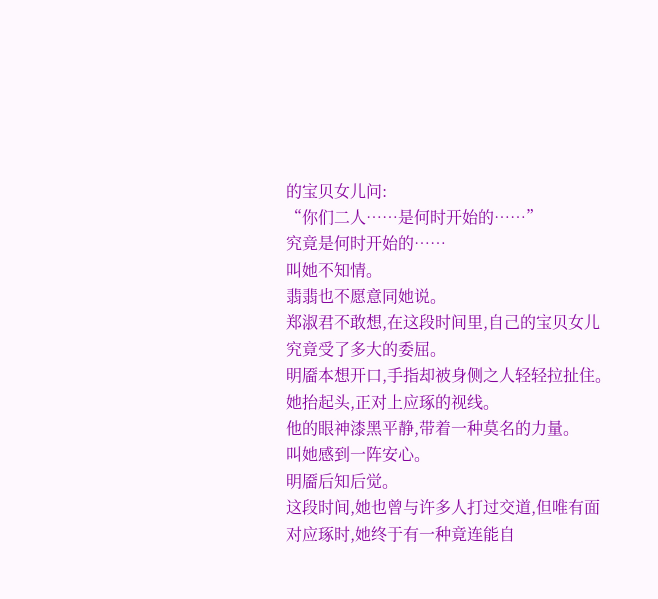的宝贝女儿问:
“你们二人……是何时开始的……”
究竟是何时开始的……
叫她不知情。
翡翡也不愿意同她说。
郑淑君不敢想,在这段时间里,自己的宝贝女儿究竟受了多大的委屈。
明靥本想开口,手指却被身侧之人轻轻拉扯住。
她抬起头,正对上应琢的视线。
他的眼神漆黑平静,带着一种莫名的力量。
叫她感到一阵安心。
明靥后知后觉。
这段时间,她也曾与许多人打过交道,但唯有面对应琢时,她终于有一种竟连能自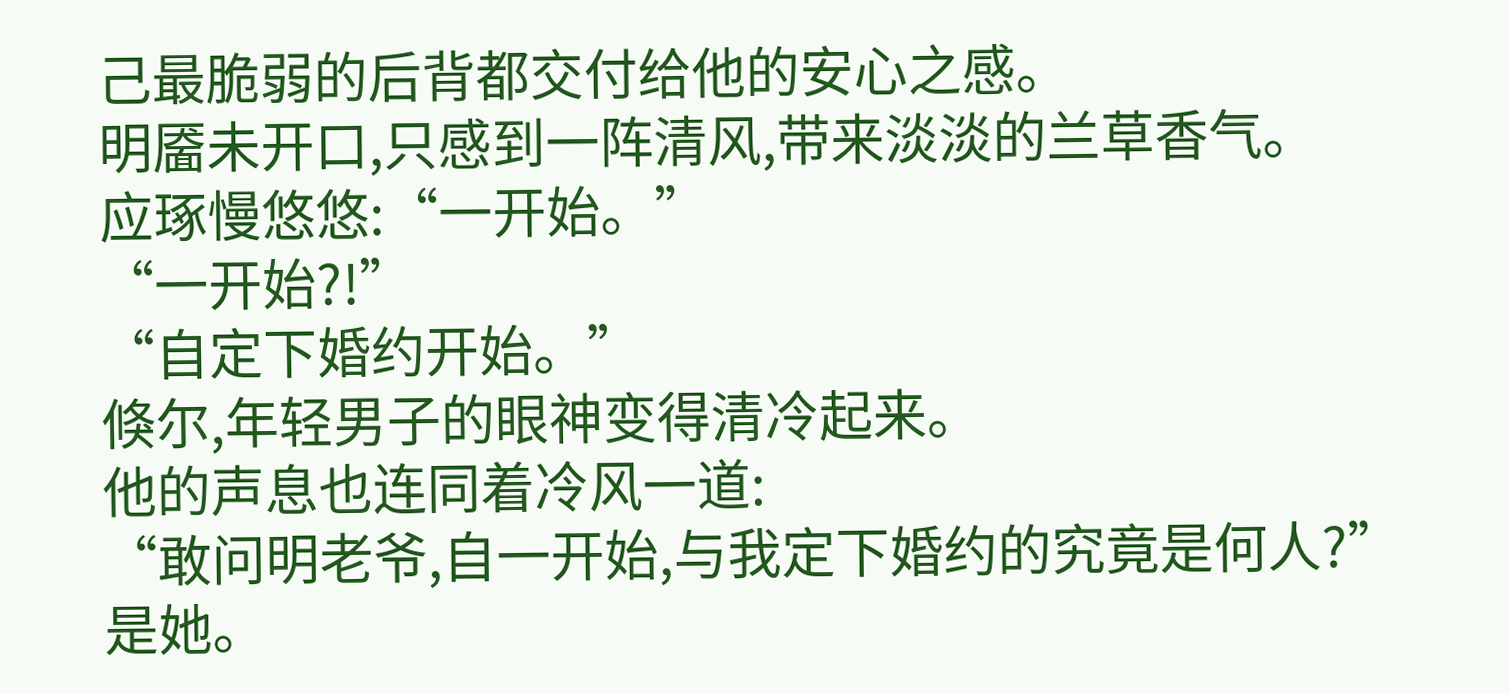己最脆弱的后背都交付给他的安心之感。
明靥未开口,只感到一阵清风,带来淡淡的兰草香气。
应琢慢悠悠:“一开始。”
“一开始?!”
“自定下婚约开始。”
倏尔,年轻男子的眼神变得清冷起来。
他的声息也连同着冷风一道:
“敢问明老爷,自一开始,与我定下婚约的究竟是何人?”
是她。